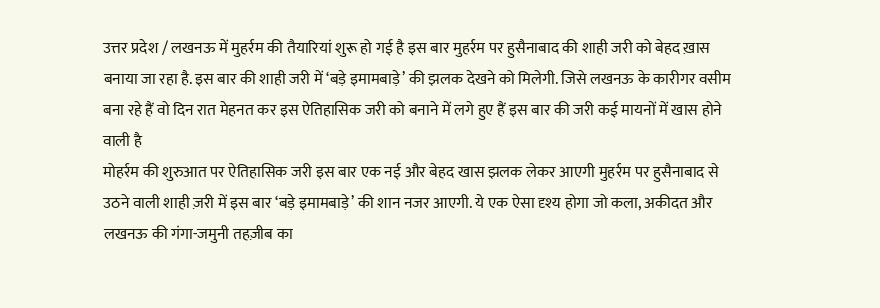उत्तर प्रदेश / लखनऊ में मुहर्रम की तैयारियां शुरू हो गई है इस बार मुहर्रम पर हुसैनाबाद की शाही जरी को बेहद ख़ास बनाया जा रहा है. इस बार की शाही जरी में ‘बड़े इमामबाड़े’ की झलक देखने को मिलेगी. जिसे लखनऊ के कारीगर वसीम बना रहे हैं वो दिन रात मेहनत कर इस ऐतिहासिक जरी को बनाने में लगे हुए हैं इस बार की जरी कई मायनों में खास होने वाली है
मोहर्रम की शुरुआत पर ऐतिहासिक जरी इस बार एक नई और बेहद खास झलक लेकर आएगी मुहर्रम पर हुसैनाबाद से उठने वाली शाही ज़री में इस बार ‘बड़े इमामबाड़े’ की शान नजर आएगी. ये एक ऐसा दृश्य होगा जो कला, अकीदत और लखनऊ की गंगा-जमुनी तहज़ीब का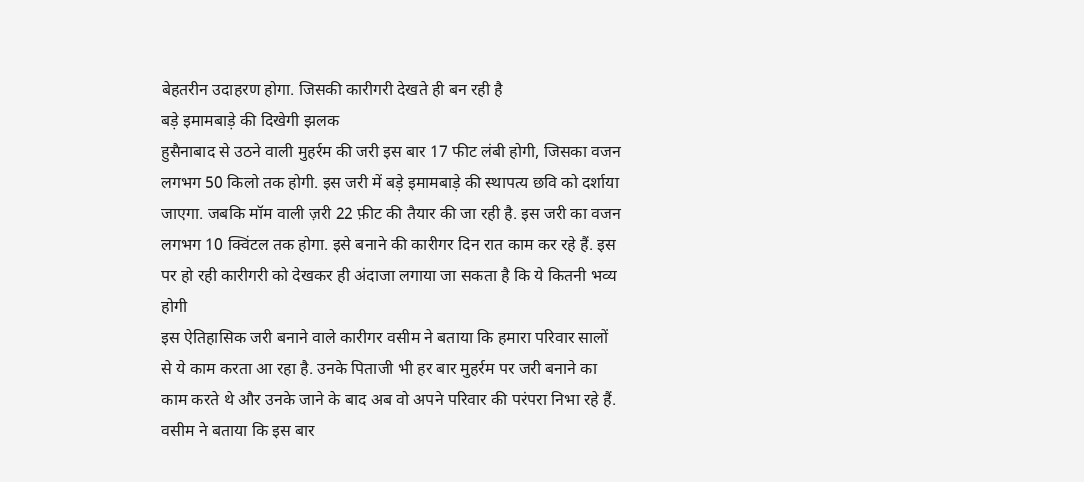बेहतरीन उदाहरण होगा. जिसकी कारीगरी देखते ही बन रही है
बड़े इमामबाड़े की दिखेगी झलक
हुसैनाबाद से उठने वाली मुहर्रम की जरी इस बार 17 फीट लंबी होगी, जिसका वजन लगभग 50 किलो तक होगी. इस जरी में बड़े इमामबाड़े की स्थापत्य छवि को दर्शाया जाएगा. जबकि मॉम वाली ज़री 22 फ़ीट की तैयार की जा रही है. इस जरी का वजन लगभग 10 क्विंटल तक होगा. इसे बनाने की कारीगर दिन रात काम कर रहे हैं. इस पर हो रही कारीगरी को देखकर ही अंदाजा लगाया जा सकता है कि ये कितनी भव्य होगी
इस ऐतिहासिक जरी बनाने वाले कारीगर वसीम ने बताया कि हमारा परिवार सालों से ये काम करता आ रहा है. उनके पिताजी भी हर बार मुहर्रम पर जरी बनाने का काम करते थे और उनके जाने के बाद अब वो अपने परिवार की परंपरा निभा रहे हैं. वसीम ने बताया कि इस बार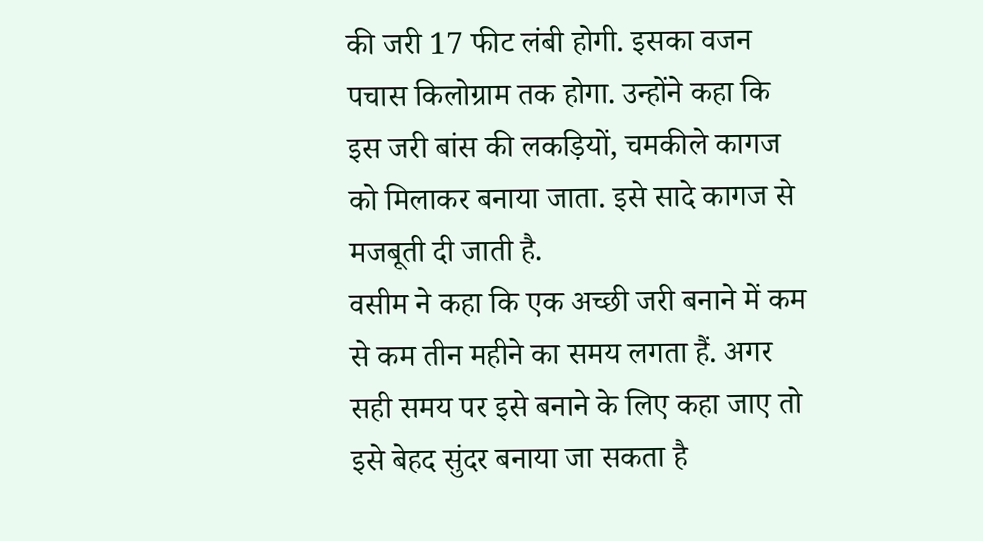की जरी 17 फीट लंबी होगी. इसका वजन पचास किलोग्राम तक होगा. उन्होंने कहा कि इस जरी बांस की लकड़ियों, चमकीले कागज को मिलाकर बनाया जाता. इसे सादे कागज से मजबूती दी जाती है.
वसीम ने कहा कि एक अच्छी जरी बनाने में कम से कम तीन महीने का समय लगता हैं. अगर सही समय पर इसे बनाने के लिए कहा जाए तो इसे बेहद सुंदर बनाया जा सकता है